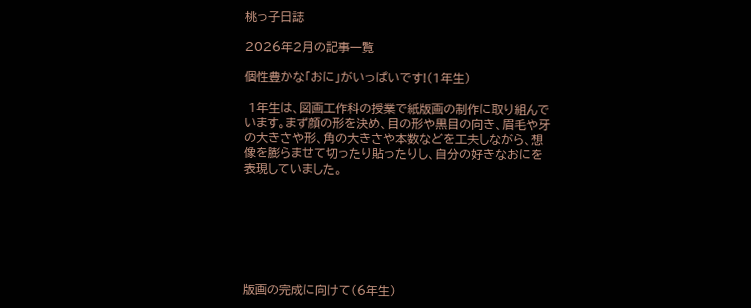桃っ子日誌

2026年2月の記事一覧

個性豊かな「おに」がいっぱいです!(1年生)

 1年生は、図画工作科の授業で紙版画の制作に取り組んでいます。まず顔の形を決め、目の形や黒目の向き、眉毛や牙の大きさや形、角の大きさや本数などを工夫しながら、想像を膨らませて切ったり貼ったりし、自分の好きなおにを表現していました。







版画の完成に向けて(6年生)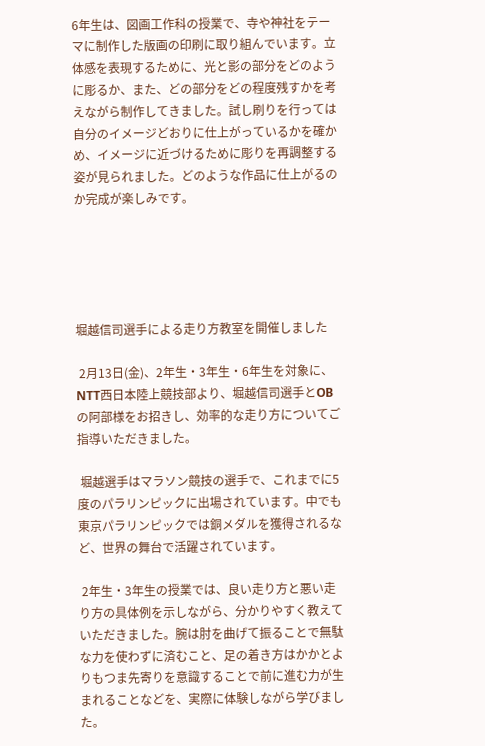6年生は、図画工作科の授業で、寺や神社をテーマに制作した版画の印刷に取り組んでいます。立体感を表現するために、光と影の部分をどのように彫るか、また、どの部分をどの程度残すかを考えながら制作してきました。試し刷りを行っては自分のイメージどおりに仕上がっているかを確かめ、イメージに近づけるために彫りを再調整する姿が見られました。どのような作品に仕上がるのか完成が楽しみです。





堀越信司選手による走り方教室を開催しました

 2月13日(金)、2年生・3年生・6年生を対象に、NTT西日本陸上競技部より、堀越信司選手とOBの阿部様をお招きし、効率的な走り方についてご指導いただきました。

 堀越選手はマラソン競技の選手で、これまでに5度のパラリンピックに出場されています。中でも東京パラリンピックでは銅メダルを獲得されるなど、世界の舞台で活躍されています。

 2年生・3年生の授業では、良い走り方と悪い走り方の具体例を示しながら、分かりやすく教えていただきました。腕は肘を曲げて振ることで無駄な力を使わずに済むこと、足の着き方はかかとよりもつま先寄りを意識することで前に進む力が生まれることなどを、実際に体験しながら学びました。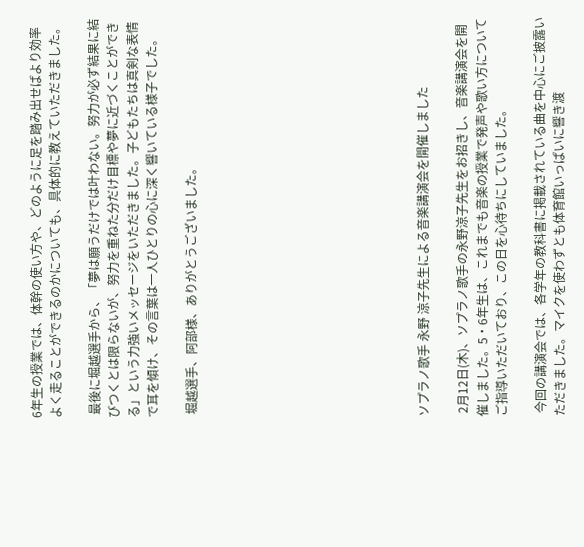6年生の授業では、体幹の使い方や、どのように足を踏み出せばより効率よく走ることができるのかについても、具体的に教えていただきました。

 最後に堀越選手から、「夢は願うだけでは叶わない。努力が必ず結果に結びつくとは限らないが、努力を重ねた分だけ目標や夢に近づくことができる」という力強いメッセージをいただきました。子どもたちは真剣な表情で耳を傾け、その言葉は一人ひとりの心に深く響いている様子でした。

 堀越選手、阿部様、ありがとうございました。











ソプラノ歌手 永野 涼子先生による音楽講演会を開催しました

 2月12日(木)、ソプラノ歌手の永野涼子先生をお招きし、音楽講演会を開催しました。5・6年生は、これまでも音楽の授業で発声や歌い方についてご指導いただいており、この日を心待ちにしていました。

 今回の講演会では、各学年の教科書に掲載されている曲を中心にご披露いただきました。マイクを使わずとも体育館いっぱいに響き渡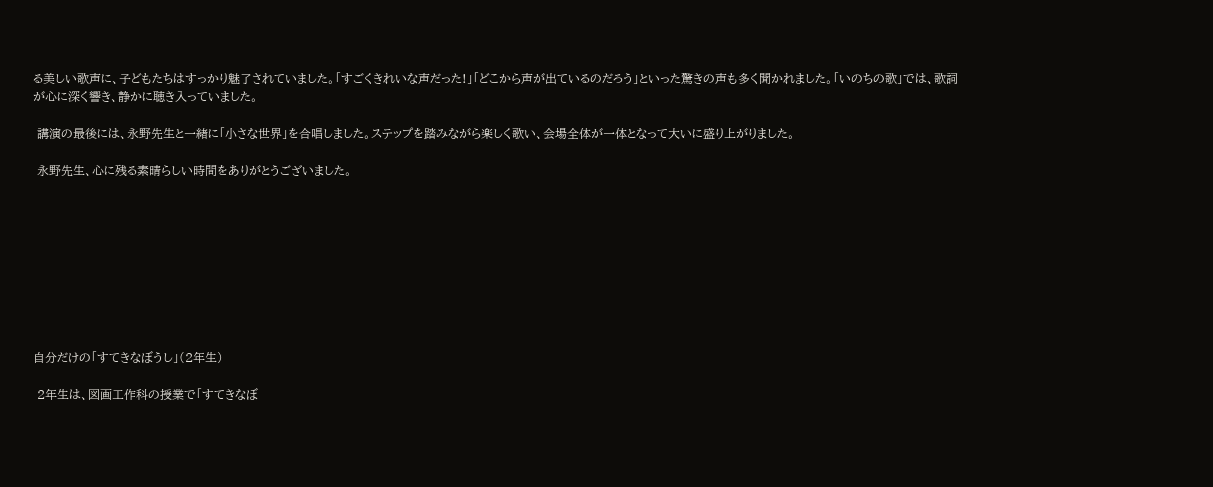る美しい歌声に、子どもたちはすっかり魅了されていました。「すごくきれいな声だった!」「どこから声が出ているのだろう」といった驚きの声も多く聞かれました。「いのちの歌」では、歌詞が心に深く響き、静かに聴き入っていました。

 講演の最後には、永野先生と一緒に「小さな世界」を合唱しました。ステップを踏みながら楽しく歌い、会場全体が一体となって大いに盛り上がりました。

 永野先生、心に残る素晴らしい時間をありがとうございました。









自分だけの「すてきなぼうし」(2年生)

 2年生は、図画工作科の授業で「すてきなぼ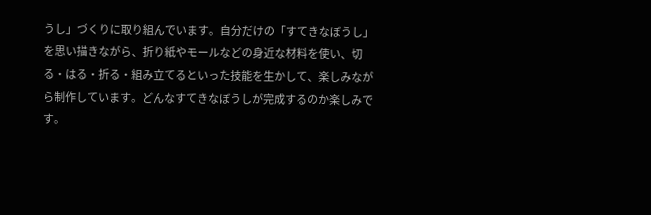うし」づくりに取り組んでいます。自分だけの「すてきなぼうし」を思い描きながら、折り紙やモールなどの身近な材料を使い、切る・はる・折る・組み立てるといった技能を生かして、楽しみながら制作しています。どんなすてきなぼうしが完成するのか楽しみです。